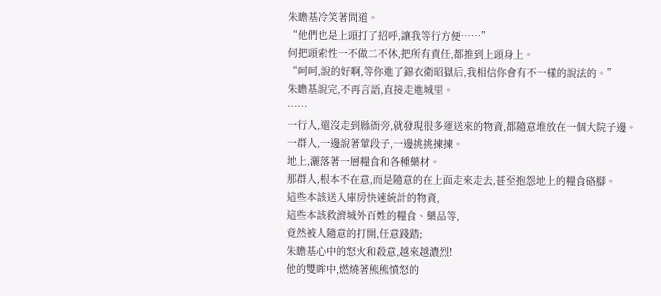朱瞻基冷笑著問道。
“他們也是上頭打了招呼,讓我等行方便……”
何把頭索性一不做二不休,把所有責任,都推到上頭身上。
“呵呵,說的好啊,等你進了錦衣衛昭獄后,我相信你會有不一樣的說法的。”
朱瞻基說完,不再言語,直接走進城里。
……
一行人,還沒走到縣衙旁,就發現很多運送來的物資,都隨意堆放在一個大院子邊。
一群人,一邊說著葷段子,一邊挑挑揀揀。
地上,灑落著一層糧食和各種藥材。
那群人,根本不在意,而是隨意的在上面走來走去,甚至抱怨地上的糧食硌腳。
這些本該送入庫房快速統計的物資,
這些本該救濟城外百姓的糧食、藥品等,
竟然被人隨意的打開,任意踐踏;
朱瞻基心中的怒火和殺意,越來越濃烈!
他的雙眸中,燃燒著熊熊憤怒的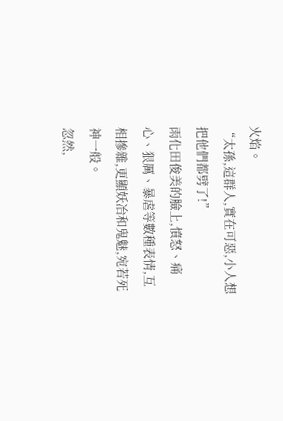火焰。
“太孫,這群人,實在可惡,小人想把他們都劈了!”
雨化田俊美的臉上,憤怒、痛心、狠厲、暴虐等數種表情,互相摻雜,更顯妖冶和鬼魅,宛若死神一般。
忽然,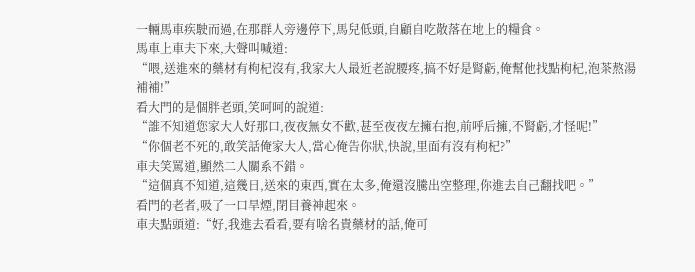一輛馬車疾駛而過,在那群人旁邊停下,馬兒低頭,自顧自吃散落在地上的糧食。
馬車上車夫下來,大聲叫喊道:
“喂,送進來的藥材有枸杞沒有,我家大人最近老說腰疼,搞不好是腎虧,俺幫他找點枸杞,泡茶熬湯補補!”
看大門的是個胖老頭,笑呵呵的說道:
“誰不知道您家大人好那口,夜夜無女不歡,甚至夜夜左擁右抱,前呼后擁,不腎虧,才怪呢!”
“你個老不死的,敢笑話俺家大人,當心俺告你狀,快說,里面有沒有枸杞?”
車夫笑罵道,顯然二人關系不錯。
“這個真不知道,這幾日,送來的東西,實在太多,俺還沒騰出空整理,你進去自己翻找吧。”
看門的老者,吸了一口旱煙,閉目養神起來。
車夫點頭道:“好,我進去看看,要有啥名貴藥材的話,俺可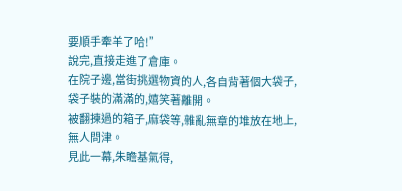要順手牽羊了哈!”
說完,直接走進了倉庫。
在院子邊,當街挑選物資的人,各自背著個大袋子,袋子裝的滿滿的,嬉笑著離開。
被翻揀過的箱子,麻袋等,雜亂無章的堆放在地上,無人問津。
見此一幕,朱瞻基氣得,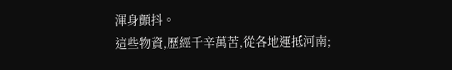渾身顫抖。
這些物資,歷經千辛萬苦,從各地運抵河南;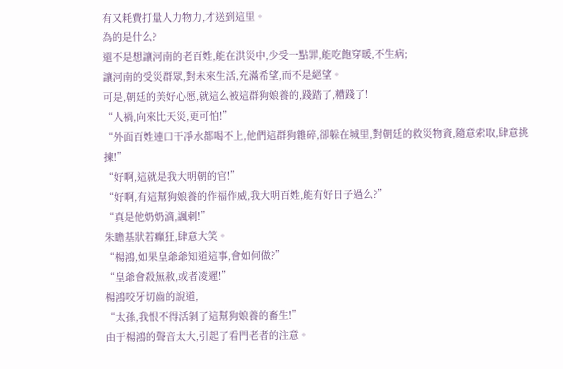有又耗費打量人力物力,才送到這里。
為的是什么?
還不是想讓河南的老百姓,能在洪災中,少受一點罪,能吃飽穿暖,不生病;
讓河南的受災群眾,對未來生活,充滿希望,而不是絕望。
可是,朝廷的美好心愿,就這么被這群狗娘養的,踐踏了,糟踐了!
“人禍,向來比天災,更可怕!”
“外面百姓連口干凈水都喝不上,他們這群狗雜碎,卻躲在城里,對朝廷的救災物資,隨意索取,肆意挑揀!”
“好啊,這就是我大明朝的官!”
“好啊,有這幫狗娘養的作福作威,我大明百姓,能有好日子過么?”
“真是他奶奶滴,諷刺!”
朱瞻基狀若癲狂,肆意大笑。
“楊鴻,如果皇爺爺知道這事,會如何做?”
“皇爺會殺無赦,或者凌遲!”
楊鴻咬牙切齒的說道,
“太孫,我恨不得活剝了這幫狗娘養的畜生!”
由于楊鴻的聲音太大,引起了看門老者的注意。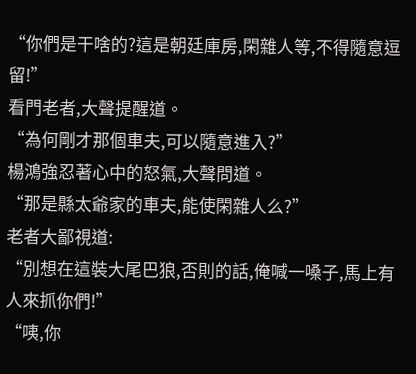“你們是干啥的?這是朝廷庫房,閑雜人等,不得隨意逗留!”
看門老者,大聲提醒道。
“為何剛才那個車夫,可以隨意進入?”
楊鴻強忍著心中的怒氣,大聲問道。
“那是縣太爺家的車夫,能使閑雜人么?”
老者大鄙視道:
“別想在這裝大尾巴狼,否則的話,俺喊一嗓子,馬上有人來抓你們!”
“咦,你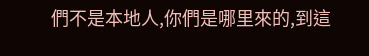們不是本地人,你們是哪里來的,到這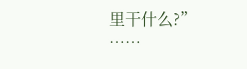里干什么?”
……